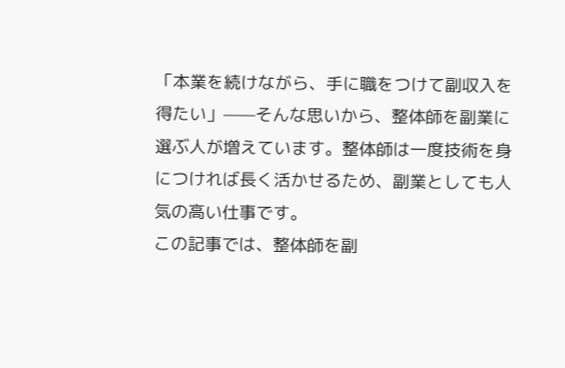「本業を続けながら、手に職をつけて副収入を得たい」——そんな思いから、整体師を副業に選ぶ人が増えています。整体師は一度技術を身につければ長く活かせるため、副業としても人気の高い仕事です。
この記事では、整体師を副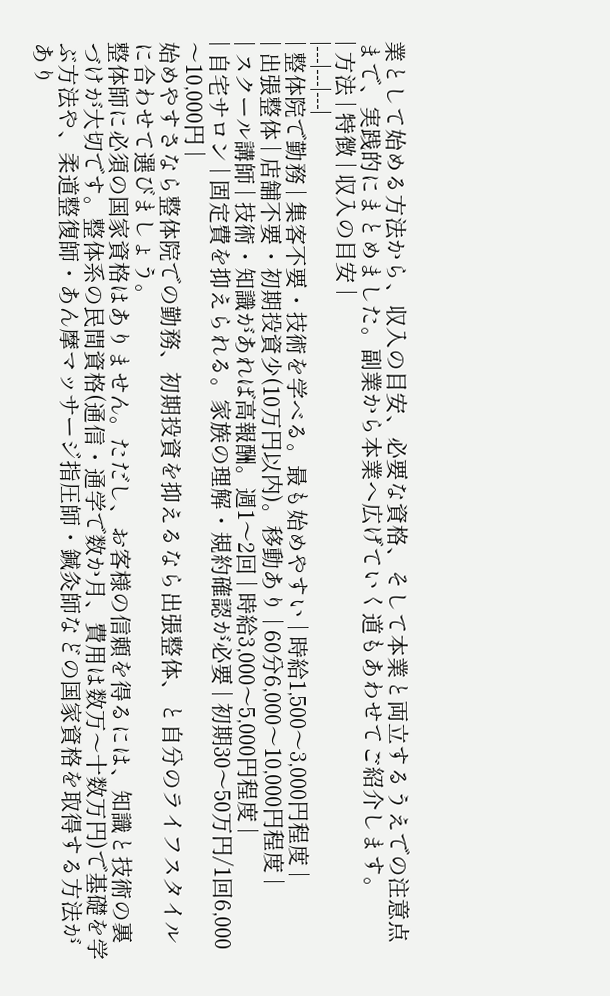業として始める方法から、収入の目安、必要な資格、そして本業と両立するうえでの注意点まで、実践的にまとめました。副業から本業へ広げていく道もあわせてご紹介します。
| 方法 | 特徴 | 収入の目安 |
|---|---|---|
| 整体院で勤務 | 集客不要・技術を学べる。最も始めやすい | 時給1,500〜3,000円程度 |
| 出張整体 | 店舗不要・初期投資少(10万円以内)。移動あり | 60分6,000〜10,000円程度 |
| スクール講師 | 技術・知識があれば高報酬。週1〜2回 | 時給3,000〜5,000円程度 |
| 自宅サロン | 固定費を抑えられる。家族の理解・規約確認が必要 | 初期30〜50万円/1回6,000〜10,000円 |
始めやすさなら整体院での勤務、初期投資を抑えるなら出張整体、と自分のライフスタイルに合わせて選びましょう。
整体師に必須の国家資格はありません。ただし、お客様の信頼を得るには、知識と技術の裏づけが大切です。整体系の民間資格(通信・通学で数か月、費用は数万〜十数万円)で基礎を学ぶ方法や、柔道整復師・あん摩マッサージ指圧師・鍼灸師などの国家資格を取得する方法があり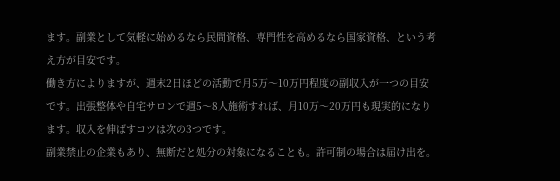ます。副業として気軽に始めるなら民間資格、専門性を高めるなら国家資格、という考え方が目安です。
働き方によりますが、週末2日ほどの活動で月5万〜10万円程度の副収入が一つの目安です。出張整体や自宅サロンで週5〜8人施術すれば、月10万〜20万円も現実的になります。収入を伸ばすコツは次の3つです。
副業禁止の企業もあり、無断だと処分の対象になることも。許可制の場合は届け出を。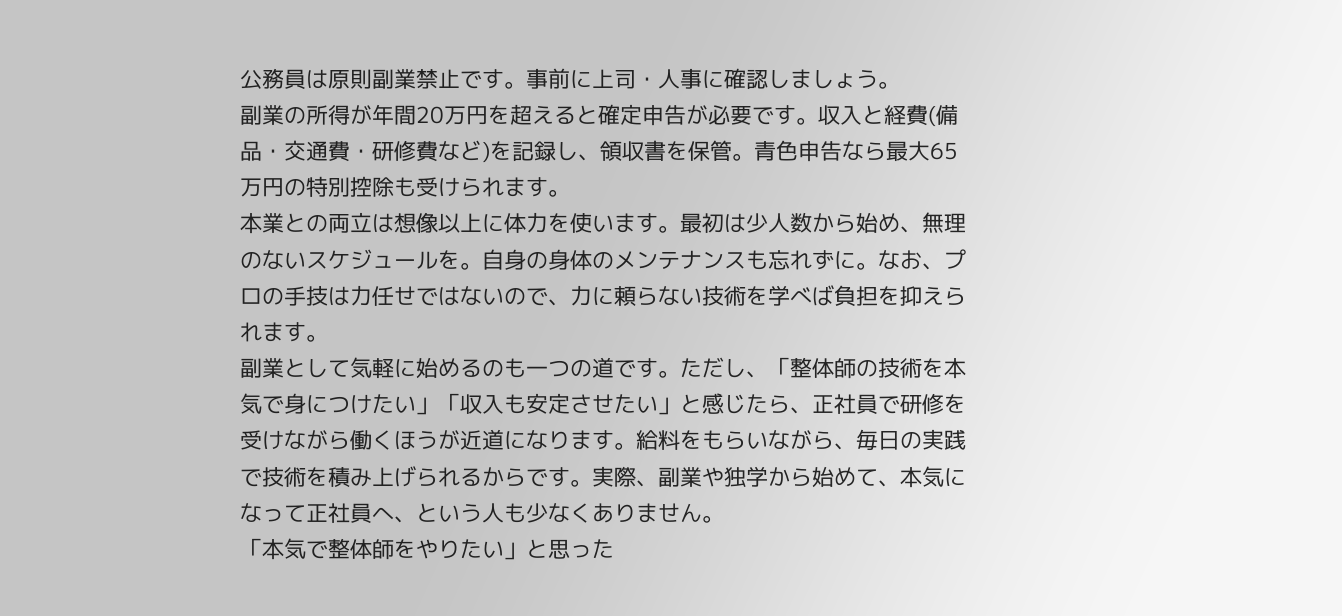公務員は原則副業禁止です。事前に上司・人事に確認しましょう。
副業の所得が年間20万円を超えると確定申告が必要です。収入と経費(備品・交通費・研修費など)を記録し、領収書を保管。青色申告なら最大65万円の特別控除も受けられます。
本業との両立は想像以上に体力を使います。最初は少人数から始め、無理のないスケジュールを。自身の身体のメンテナンスも忘れずに。なお、プロの手技は力任せではないので、力に頼らない技術を学べば負担を抑えられます。
副業として気軽に始めるのも一つの道です。ただし、「整体師の技術を本気で身につけたい」「収入も安定させたい」と感じたら、正社員で研修を受けながら働くほうが近道になります。給料をもらいながら、毎日の実践で技術を積み上げられるからです。実際、副業や独学から始めて、本気になって正社員へ、という人も少なくありません。
「本気で整体師をやりたい」と思った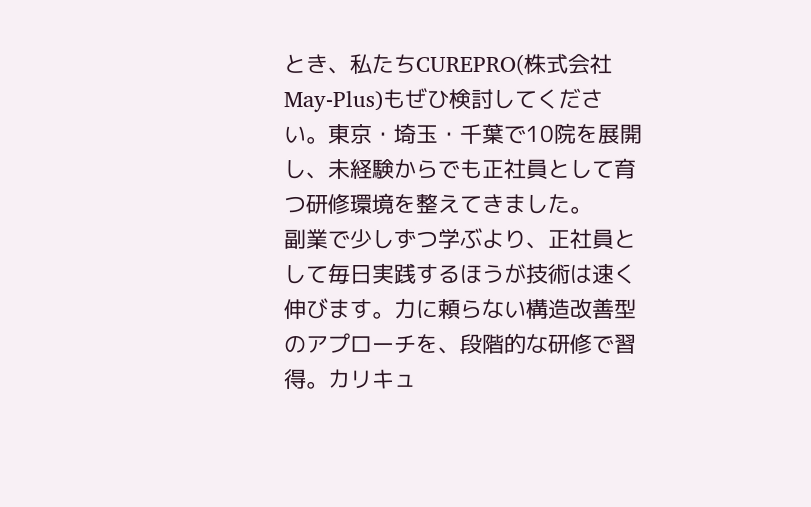とき、私たちCUREPRO(株式会社May-Plus)もぜひ検討してください。東京・埼玉・千葉で10院を展開し、未経験からでも正社員として育つ研修環境を整えてきました。
副業で少しずつ学ぶより、正社員として毎日実践するほうが技術は速く伸びます。力に頼らない構造改善型のアプローチを、段階的な研修で習得。カリキュ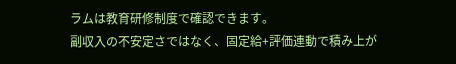ラムは教育研修制度で確認できます。
副収入の不安定さではなく、固定給+評価連動で積み上が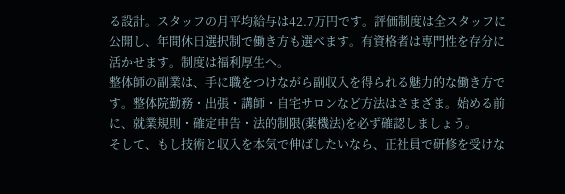る設計。スタッフの月平均給与は42.7万円です。評価制度は全スタッフに公開し、年間休日選択制で働き方も選べます。有資格者は専門性を存分に活かせます。制度は福利厚生へ。
整体師の副業は、手に職をつけながら副収入を得られる魅力的な働き方です。整体院勤務・出張・講師・自宅サロンなど方法はさまざま。始める前に、就業規則・確定申告・法的制限(薬機法)を必ず確認しましょう。
そして、もし技術と収入を本気で伸ばしたいなら、正社員で研修を受けな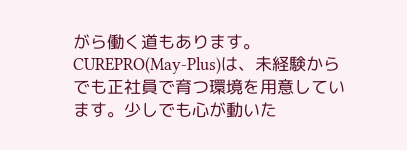がら働く道もあります。CUREPRO(May-Plus)は、未経験からでも正社員で育つ環境を用意しています。少しでも心が動いた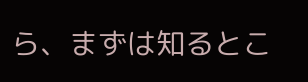ら、まずは知るとこ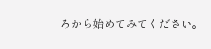ろから始めてみてください。